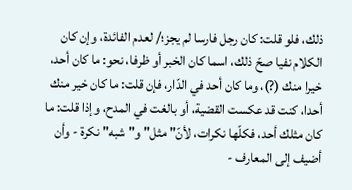ذلك، فلو قلت: كان رجل فارسا لم يجز؛/ لعدم الفائدة، وإن كان الكلام نفيا صحّ ذلك، اسما كان الخبر أو ظرفا، نحو: ما كان أحد، خيرا منك (?)، وما كان أحد في الدّار، فإن قلت: ما كان خير منك أحدا، كنت قد عكست القضية، أو بالغت في المدح، وإذا قلت: ما كان مثلك أحد، فكلّها نكرات، لأنّ" مثل" و" شبه" نكرة - وأن أضيف إلى المعارف -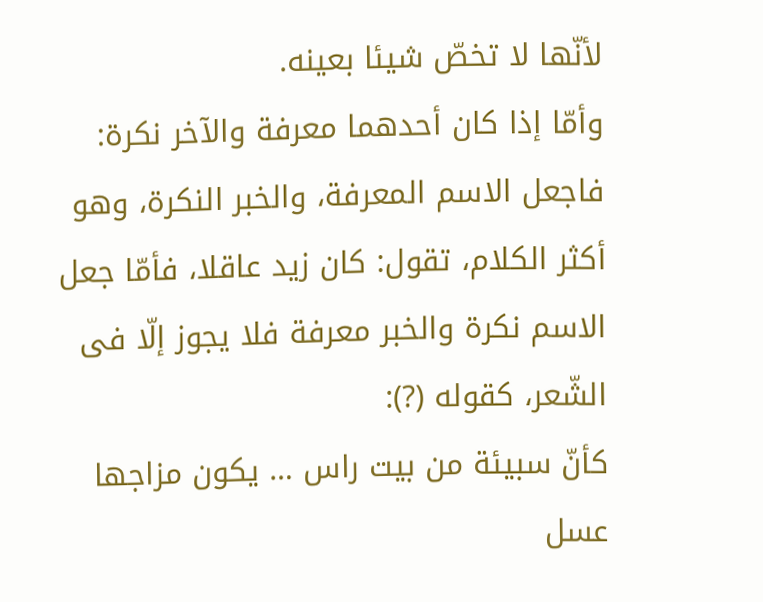لأنّها لا تخصّ شيئا بعينه.
وأمّا إذا كان أحدهما معرفة والآخر نكرة: فاجعل الاسم المعرفة، والخبر النكرة، وهو أكثر الكلام، تقول: كان زيد عاقلا، فأمّا جعل الاسم نكرة والخبر معرفة فلا يجوز إلّا فى الشّعر، كقوله (?):
كأنّ سبيئة من بيت راس … يكون مزاجها عسل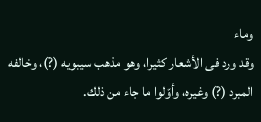وماء
وقد ورد فى الأشعار كثيرا، وهو مذهب سيبويه (?)، وخالفه المبرد (?) وغيره، وأوّلوا ما جاء من ذلك.